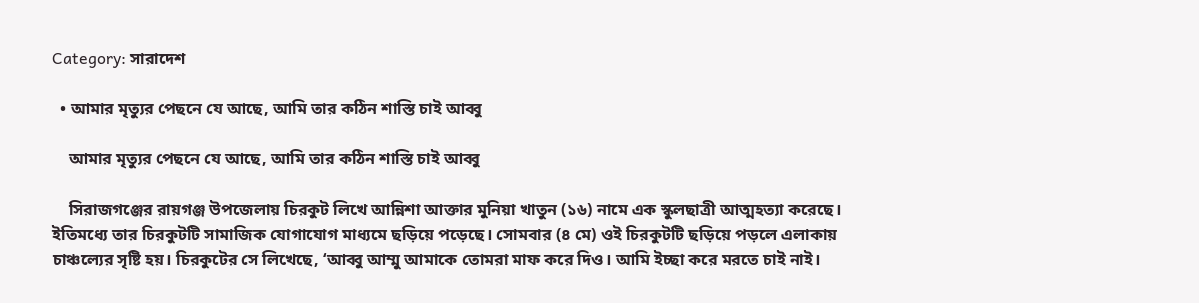Category: সারাদেশ

  • আমার মৃত্যুর পেছনে যে আছে, আমি তার কঠিন শাস্তি চাই আব্বু

    আমার মৃত্যুর পেছনে যে আছে, আমি তার কঠিন শাস্তি চাই আব্বু

    সিরাজগঞ্জের রায়গঞ্জ উপজেলায় চিরকুট লিখে আন্নিশা আক্তার মুনিয়া খাতুন (১৬) নামে এক স্কুলছাত্রী আত্মহত্যা করেছে। ইতিমধ্যে তার চিরকুটটি সামাজিক যোগাযোগ মাধ্যমে ছড়িয়ে পড়েছে। সোমবার (৪ মে) ওই চিরকুটটি ছড়িয়ে পড়লে এলাকায় চাঞ্চল্যের সৃষ্টি হয়। চিরকুটের সে লিখেছে, ‘আব্বু আম্মু আমাকে তোমরা মাফ করে দিও। আমি ইচ্ছা করে মরতে চাই নাই।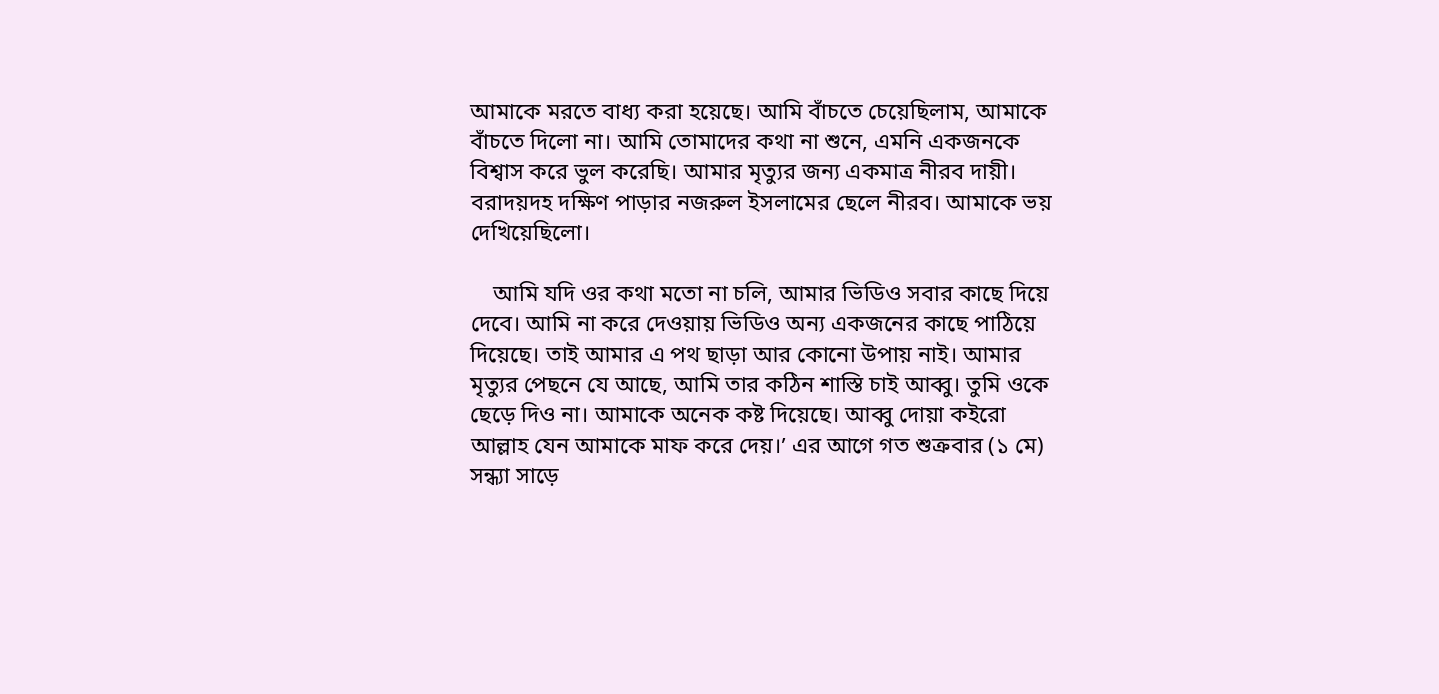আমাকে মরতে বাধ্য করা হয়েছে। আমি বাঁচতে চেয়েছিলাম, আমাকে বাঁচতে দিলো না। আমি তোমাদের কথা না শুনে, এমনি একজনকে বিশ্বাস করে ভুল করেছি। আমার মৃত্যুর জন্য একমাত্র নীরব দায়ী। বরাদয়দহ দক্ষিণ পাড়ার নজরুল ইসলামের ছেলে নীরব। আমাকে ভয় দেখিয়েছিলো।

    আমি যদি ওর কথা মতো না চলি, আমার ভিডিও সবার কাছে দিয়ে দেবে। আমি না করে দেওয়ায় ভিডিও অন্য একজনের কাছে পাঠিয়ে দিয়েছে। তাই আমার এ পথ ছাড়া আর কোনো উপায় নাই। আমার মৃত্যুর পেছনে যে আছে, আমি তার কঠিন শাস্তি চাই আব্বু। তুমি ওকে ছেড়ে দিও না। আমাকে অনেক কষ্ট দিয়েছে। আব্বু দোয়া কইরো আল্লাহ যেন আমাকে মাফ করে দেয়।’ এর আগে গত শুক্রবার (১ মে) সন্ধ্যা সাড়ে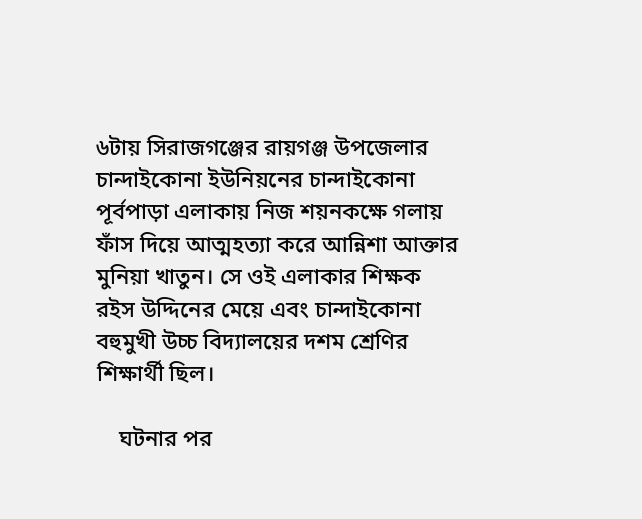৬টায় সিরাজগঞ্জের রায়গঞ্জ উপজেলার চান্দাইকোনা ইউনিয়নের চান্দাইকোনা পূর্বপাড়া এলাকায় নিজ শয়নকক্ষে গলায় ফাঁস দিয়ে আত্মহত্যা করে আন্নিশা আক্তার মুনিয়া খাতুন। সে ওই এলাকার শিক্ষক রইস উদ্দিনের মেয়ে এবং চান্দাইকোনা বহুমুখী উচ্চ বিদ্যালয়ের দশম শ্রেণির শিক্ষার্থী ছিল।

    ঘটনার পর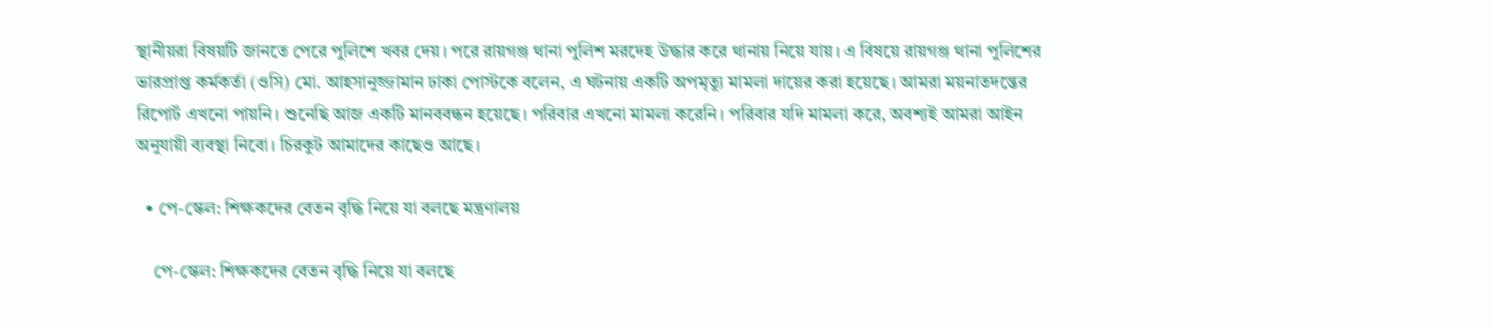স্থানীয়রা বিষয়টি জানতে পেরে পুলিশে খবর দেয়। পরে রায়গঞ্জ থানা পুলিশ মরদেহ উদ্ধার করে থানায় নিয়ে যায়। এ বিষয়ে রায়গঞ্জ থানা পুলিশের ভারপ্রাপ্ত কর্মকর্তা (ওসি) মো. আহসানুজ্জামান ঢাকা পোস্টকে বলেন, এ ঘটনায় একটি অপমৃত্যু মামলা দায়ের করা হয়েছে। আমরা ময়নাতদন্তের রিপোর্ট এখনো পায়নি। শুনেছি আজ একটি মানববন্ধন হয়েছে। পরিবার এখনো মামলা করেনি। পরিবার যদি মামলা করে, অবশ্যই আমরা আইন অনুযায়ী ব্যবস্থা নিবো। চিরকুট আমাদের কাছেও আছে।

  • পে-স্কেল: শিক্ষকদের বেতন বৃদ্ধি নিয়ে যা বলছে মন্ত্রণালয়

    পে-স্কেল: শিক্ষকদের বেতন বৃদ্ধি নিয়ে যা বলছে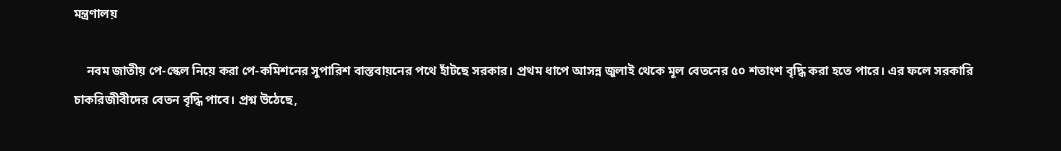মন্ত্রণালয়

    নবম জাতীয় পে-স্কেল নিয়ে করা পে-কমিশনের সুপারিশ বাস্তবায়নের পথে হাঁটছে সরকার। প্রথম ধাপে আসন্ন জুলাই থেকে মূল বেতনের ৫০ শতাংশ বৃদ্ধি করা হতে পারে। এর ফলে সরকারি চাকরিজীবীদের বেতন বৃদ্ধি পাবে। প্রশ্ন উঠেছে,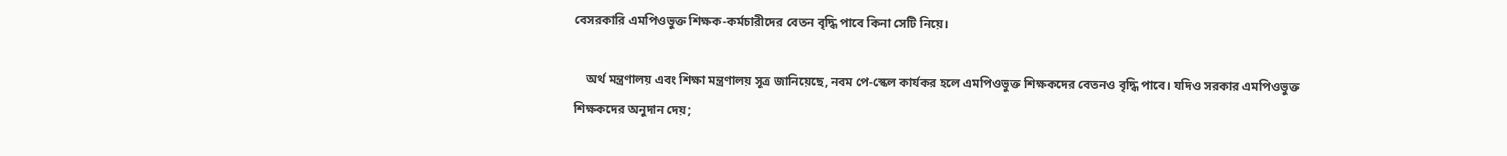বেসরকারি এমপিওভুক্ত শিক্ষক-কর্মচারীদের বেতন বৃদ্ধি পাবে কিনা সেটি নিয়ে।

    অর্থ মন্ত্রণালয় এবং শিক্ষা মন্ত্রণালয় সূত্র জানিয়েছে, নবম পে-স্কেল কার্যকর হলে এমপিওভুক্ত শিক্ষকদের বেতনও বৃদ্ধি পাবে। যদিও সরকার এমপিওভুক্ত শিক্ষকদের অনুদান দেয়;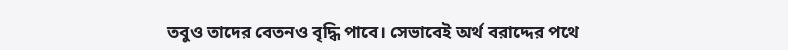তবুও তাদের বেতনও বৃদ্ধি পাবে। সেভাবেই অর্থ বরাদ্দের পথে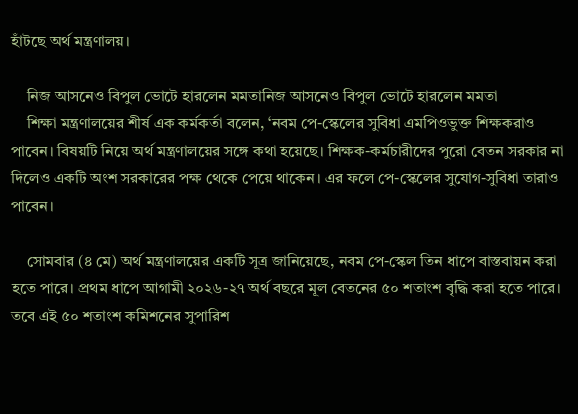হাঁটছে অর্থ মন্ত্রণালয়।

    নিজ আসনেও বিপুল ভোটে হারলেন মমতানিজ আসনেও বিপুল ভোটে হারলেন মমতা
    শিক্ষা মন্ত্রণালয়ের শীর্ষ এক কর্মকর্তা বলেন, ‘নবম পে-স্কেলের সুবিধা এমপিওভুক্ত শিক্ষকরাও পাবেন। বিষয়টি নিয়ে অর্থ মন্ত্রণালয়ের সঙ্গে কথা হয়েছে। শিক্ষক-কর্মচারীদের পুরো বেতন সরকার না দিলেও একটি অংশ সরকারের পক্ষ থেকে পেয়ে থাকেন। এর ফলে পে-স্কেলের সুযোগ-সুবিধা তারাও পাবেন।

    সোমবার (৪ মে) অর্থ মন্ত্রণালয়ের একটি সূত্র জানিয়েছে, নবম পে-স্কেল তিন ধাপে বাস্তবায়ন করা হতে পারে। প্রথম ধাপে আগামী ২০২৬-২৭ অর্থ বছরে মূল বেতনের ৫০ শতাংশ বৃদ্ধি করা হতে পারে। তবে এই ৫০ শতাংশ কমিশনের সুপারিশ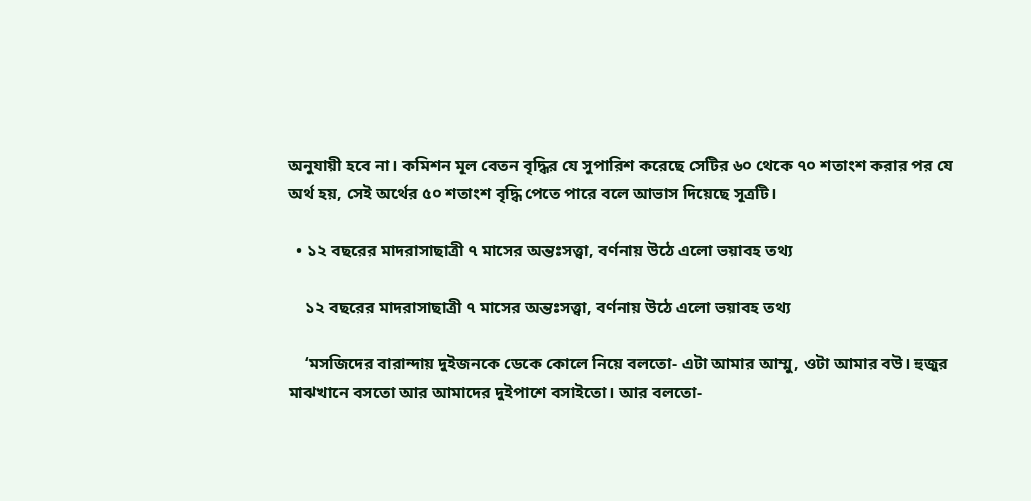অনুযায়ী হবে না। কমিশন মূল বেতন বৃদ্ধির যে সুপারিশ করেছে সেটির ৬০ থেকে ৭০ শতাংশ করার পর যে অর্থ হয়, সেই অর্থের ৫০ শতাংশ বৃদ্ধি পেতে পারে বলে আভাস দিয়েছে সূত্রটি।

  • ১২ বছরের মাদরাসাছাত্রী ৭ মাসের অন্তঃসত্ত্বা, বর্ণনায় উঠে এলো ভয়াবহ তথ্য

    ১২ বছরের মাদরাসাছাত্রী ৭ মাসের অন্তঃসত্ত্বা, বর্ণনায় উঠে এলো ভয়াবহ তথ্য

    ‘মসজিদের বারান্দায় দুইজনকে ডেকে কোলে নিয়ে বলতো- এটা আমার আম্মু, ওটা আমার বউ। হুজুর মাঝখানে বসতো আর আমাদের দুইপাশে বসাইতো। আর বলতো-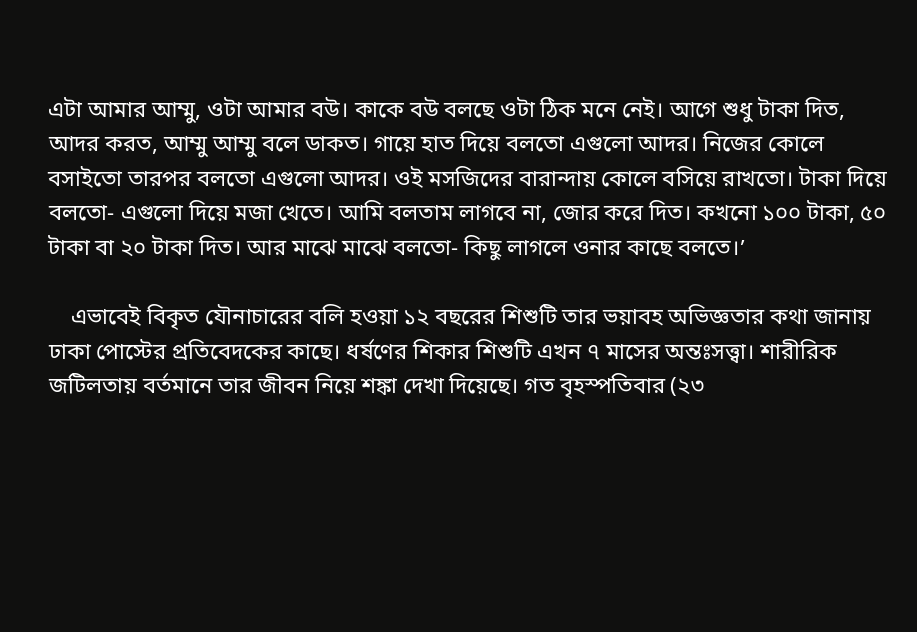এটা আমার আম্মু, ওটা আমার বউ। কাকে বউ বলছে ওটা ঠিক মনে নেই। আগে শুধু টাকা দিত, আদর করত, আম্মু আম্মু বলে ডাকত। গায়ে হাত দিয়ে বলতো এগুলো আদর। নিজের কোলে বসাইতো তারপর বলতো এগুলো আদর। ওই মসজিদের বারান্দায় কোলে বসিয়ে রাখতো। টাকা দিয়ে বলতো- এগুলো দিয়ে মজা খেতে। আমি বলতাম লাগবে না, জোর করে দিত। কখনো ১০০ টাকা, ৫০ টাকা বা ২০ টাকা দিত। আর মাঝে মাঝে বলতো- কিছু লাগলে ওনার কাছে বলতে।’

    এভাবেই বিকৃত যৌনাচারের বলি হওয়া ১২ বছরের শিশুটি তার ভয়াবহ অভিজ্ঞতার কথা জানায় ঢাকা পোস্টের প্রতিবেদকের কাছে। ধর্ষণের শিকার শিশুটি এখন ৭ মাসের অন্তঃসত্ত্বা। শারীরিক জটিলতায় বর্তমানে তার জীবন নিয়ে শঙ্কা দেখা দিয়েছে। গত বৃহস্পতিবার (২৩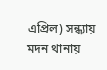এপ্রিল) সন্ধ্যায় মদন থানায়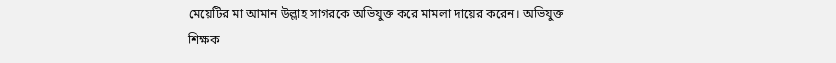মেয়েটির মা আমান উল্লাহ সাগরকে অভিযুক্ত করে মামলা দায়ের করেন। অভিযুক্ত শিক্ষক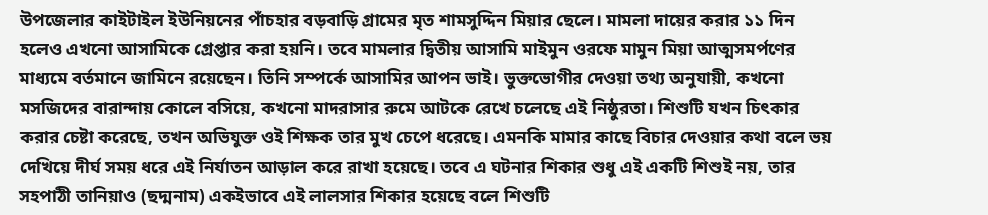উপজেলার কাইটাইল ইউনিয়নের পাঁচহার বড়বাড়ি গ্রামের মৃত শামসুদ্দিন মিয়ার ছেলে। মামলা দায়ের করার ১১ দিন হলেও এখনো আসামিকে গ্রেপ্তার করা হয়নি। তবে মামলার দ্বিতীয় আসামি মাইমুন ওরফে মামুন মিয়া আত্মসমর্পণের মাধ্যমে বর্তমানে জামিনে রয়েছেন। তিনি সম্পর্কে আসামির আপন ভাই। ভুক্তভোগীর দেওয়া তথ্য অনুযায়ী, কখনো মসজিদের বারান্দায় কোলে বসিয়ে, কখনো মাদরাসার রুমে আটকে রেখে চলেছে এই নিষ্ঠুরতা। শিশুটি যখন চিৎকার করার চেষ্টা করেছে, তখন অভিযুক্ত ওই শিক্ষক তার মুখ চেপে ধরেছে। এমনকি মামার কাছে বিচার দেওয়ার কথা বলে ভয় দেখিয়ে দীর্ঘ সময় ধরে এই নির্যাতন আড়াল করে রাখা হয়েছে। তবে এ ঘটনার শিকার শুধু এই একটি শিশুই নয়, তার সহপাঠী তানিয়াও (ছদ্মনাম) একইভাবে এই লালসার শিকার হয়েছে বলে শিশুটি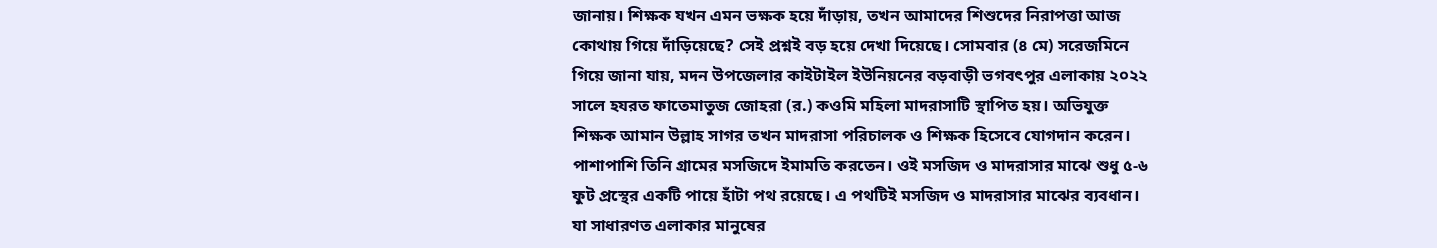জানায়। শিক্ষক যখন এমন ভক্ষক হয়ে দাঁড়ায়, তখন আমাদের শিশুদের নিরাপত্তা আজ কোথায় গিয়ে দাঁড়িয়েছে? সেই প্রশ্নই বড় হয়ে দেখা দিয়েছে। সোমবার (৪ মে) সরেজমিনে গিয়ে জানা যায়, মদন উপজেলার কাইটাইল ইউনিয়নের বড়বাড়ী ভগবৎপুর এলাকায় ২০২২ সালে হযরত ফাতেমাতুজ জোহরা (র.) কওমি মহিলা মাদরাসাটি স্থাপিত হয়। অভিযুক্ত শিক্ষক আমান উল্লাহ সাগর তখন মাদরাসা পরিচালক ও শিক্ষক হিসেবে যোগদান করেন। পাশাপাশি তিনি গ্রামের মসজিদে ইমামতি করতেন। ওই মসজিদ ও মাদরাসার মাঝে শুধু ৫-৬ ফুট প্রস্থের একটি পায়ে হাঁটা পথ রয়েছে। এ পথটিই মসজিদ ও মাদরাসার মাঝের ব্যবধান। যা সাধারণত এলাকার মানুষের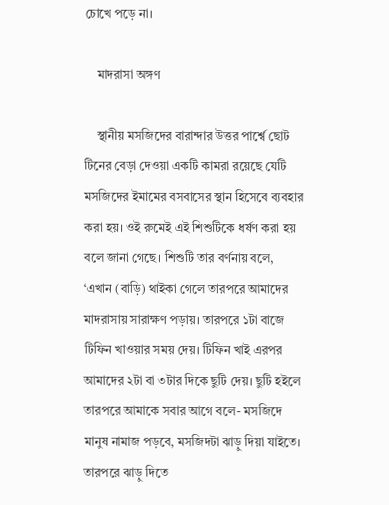চোখে পড়ে না।

    মাদরাসা অঙ্গণ

    স্থানীয় মসজিদের বারান্দার উত্তর পার্শ্বে ছোট টিনের বেড়া দেওয়া একটি কামরা রয়েছে যেটি মসজিদের ইমামের বসবাসের স্থান হিসেবে ব্যবহার করা হয়। ওই রুমেই এই শিশুটিকে ধর্ষণ করা হয় বলে জানা গেছে। শিশুটি তার বর্ণনায় বলে, ‘এখান (বাড়ি) থাইকা গেলে তারপরে আমাদের মাদরাসায় সারাক্ষণ পড়ায়। তারপরে ১টা বাজে টিফিন খাওয়ার সময় দেয়। টিফিন খাই এরপর আমাদের ২টা বা ৩টার দিকে ছুটি দেয়। ছুটি হইলে তারপরে আমাকে সবার আগে বলে- মসজিদে মানুষ নামাজ পড়বে, মসজিদটা ঝাড়ু দিয়া যাইতে। তারপরে ঝাড়ু দিতে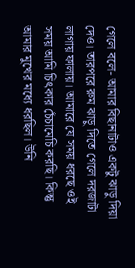গেলে বলে- আমার বিছানাটাও একটু ঝাড়ু দিয়া দেও। তারপরে রুম ঝাড়ু দিতে গেলে দরজাটা লাগায় ফালায়। আমারে যে সময় ধরছে ওই সময় আমি চিৎকার চেঁচামেচি করছি। কিন্তু আমার মুখের মধ্যে ধরছিল। উনি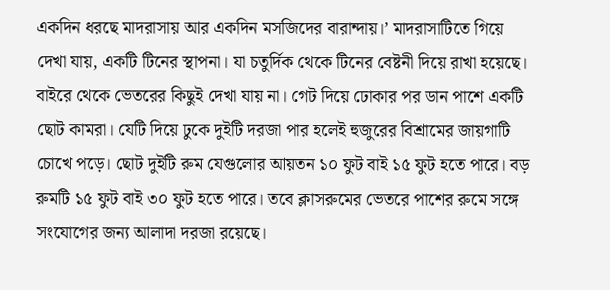একদিন ধরছে মাদরাসায় আর একদিন মসজিদের বারান্দায়।’ মাদরাসাটিতে গিয়ে দেখা যায়, একটি টিনের স্থাপনা। যা চতুর্দিক থেকে টিনের বেষ্টনী দিয়ে রাখা হয়েছে। বাইরে থেকে ভেতরের কিছুই দেখা যায় না। গেট দিয়ে ঢোকার পর ডান পাশে একটি ছোট কামরা। যেটি দিয়ে ঢুকে দুইটি দরজা পার হলেই হুজুরের বিশ্রামের জায়গাটি চোখে পড়ে। ছোট দুইটি রুম যেগুলোর আয়তন ১০ ফুট বাই ১৫ ফুট হতে পারে। বড় রুমটি ১৫ ফুট বাই ৩০ ফুট হতে পারে। তবে ক্লাসরুমের ভেতরে পাশের রুমে সঙ্গে সংযোগের জন্য আলাদা দরজা রয়েছে।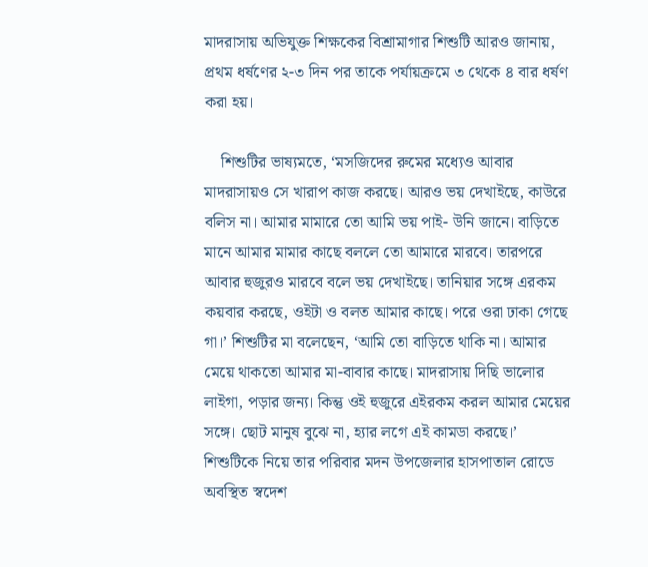মাদরাসায় অভিযুক্ত শিক্ষকের বিশ্রামাগার শিশুটি আরও জানায়, প্রথম ধর্ষণের ২-৩ দিন পর তাকে পর্যায়ক্রমে ৩ থেকে ৪ বার ধর্ষণ করা হয়।

    শিশুটির ভাষ্যমতে, ‘মসজিদের রুমের মধ্যেও আবার মাদরাসায়ও সে খারাপ কাজ করছে। আরও ভয় দেখাইছে, কাউরে বলিস না। আমার মামারে তো আমি ভয় পাই- উনি জানে। বাড়িতে মানে আমার মামার কাছে বললে তো আমারে মারবে। তারপরে আবার হুজুরও মারবে বলে ভয় দেখাইছে। তানিয়ার সঙ্গে এরকম কয়বার করছে, ওইটা ও বলত আমার কাছে। পরে ওরা ঢাকা গেছে গা।’ শিশুটির মা বলেছেন, ‘আমি তো বাড়িতে থাকি না। আমার মেয়ে থাকতো আমার মা-বাবার কাছে। মাদরাসায় দিছি ভালোর লাইগা, পড়ার জন্য। কিন্তু ওই হুজুরে এইরকম করল আমার মেয়ের সঙ্গে। ছোট মানুষ বুঝে না, হ্যার লগে এই কামডা করছে।’ শিশুটিকে নিয়ে তার পরিবার মদন ‍উপজেলার হাসপাতাল রোডে অবস্থিত স্বদেশ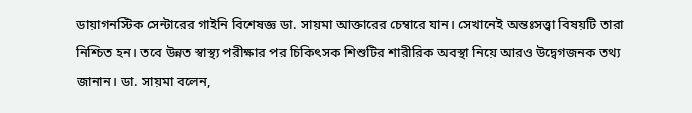ডায়াগনস্টিক সেন্টারের গাইনি বিশেষজ্ঞ ডা. সায়মা আক্তারের চেম্বারে যান। সেখানেই অন্তঃসত্ত্বা বিষয়টি তারা নিশ্চিত হন। তবে উন্নত স্বাস্থ্য পরীক্ষার পর চিকিৎসক শিশুটির শারীরিক অবস্থা নিয়ে আরও উদ্বেগজনক তথ্য জানান। ডা. সায়মা বলেন,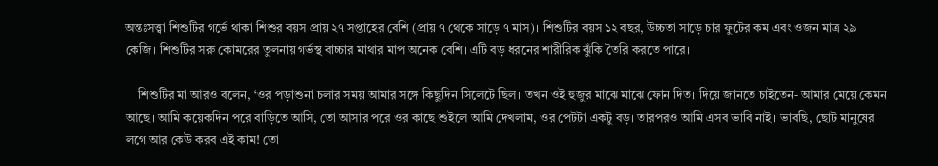অন্তঃসত্ত্বা শিশুটির গর্ভে থাকা শিশুর বয়স প্রায় ২৭ সপ্তাহের বেশি (প্রায় ৭ থেকে সাড়ে ৭ মাস)। শিশুটির বয়স ১২ বছর, উচ্চতা সাড়ে চার ফুটের কম এবং ওজন মাত্র ২৯ কেজি। শিশুটির সরু কোমরের তুলনায় গর্ভস্থ বাচ্চার মাথার মাপ অনেক বেশি। এটি বড় ধরনের শারীরিক ঝুঁকি তৈরি করতে পারে।

    শিশুটির মা আরও বলেন, ‘ওর পড়াশুনা চলার সময় আমার সঙ্গে কিছুদিন সিলেটে ছিল। তখন ওই হুজুর মাঝে মাঝে ফোন দিত। দিয়ে জানতে চাইতেন- আমার মেয়ে কেমন আছে। আমি কয়েকদিন পরে বাড়িতে আসি, তো আসার পরে ওর কাছে শুইলে আমি দেখলাম, ওর পেটটা একটু বড়। তারপরও আমি এসব ভাবি নাই। ভাবছি, ছোট মানুষের লগে আর কেউ করব এই কাম! তো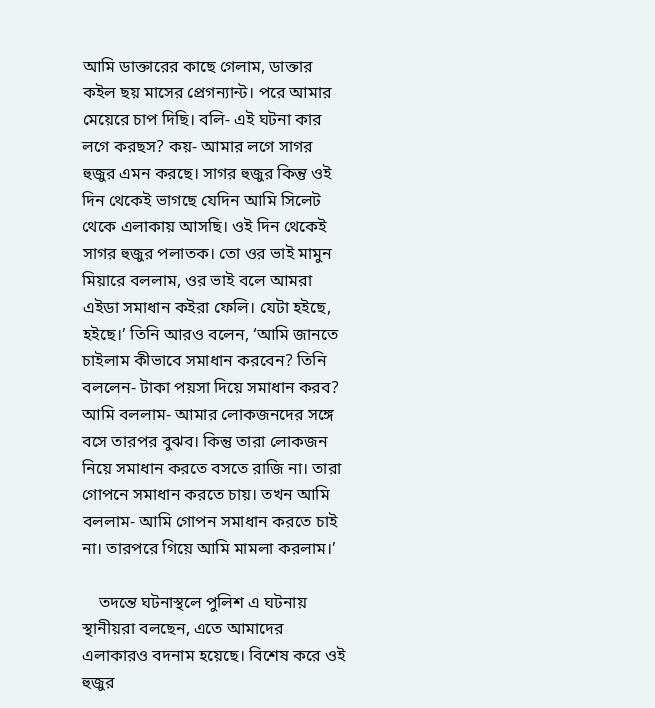আমি ডাক্তারের কাছে গেলাম, ডাক্তার কইল ছয় মাসের প্রেগন্যান্ট। পরে আমার মেয়েরে চাপ দিছি। বলি- এই ঘটনা কার লগে করছস? কয়- আমার লগে সাগর হুজুর এমন করছে। সাগর হুজুর কিন্তু ওই দিন থেকেই ভাগছে যেদিন আমি সিলেট থেকে এলাকায় আসছি। ওই দিন থেকেই সাগর হুজুর পলাতক। তো ওর ভাই মামুন মিয়ারে বললাম, ওর ভাই বলে আমরা এইডা সমাধান কইরা ফেলি। যেটা হইছে, হইছে।’ তিনি আরও বলেন, ‘আমি জানতে চাইলাম কীভাবে সমাধান করবেন? তিনি বললেন- টাকা পয়সা দিয়ে সমাধান করব? আমি বললাম- আমার লোকজনদের সঙ্গে বসে তারপর বুঝব। কিন্তু তারা লোকজন নিয়ে সমাধান করতে বসতে রাজি না। তারা গোপনে সমাধান করতে চায়। তখন আমি বললাম- আমি গোপন সমাধান করতে চাই না। তারপরে গিয়ে আমি মামলা করলাম।’

    তদন্তে ঘটনাস্থলে পুলিশ এ ঘটনায় স্থানীয়রা বলছেন, এতে আমাদের এলাকারও বদনাম হয়েছে। বিশেষ করে ওই হুজুর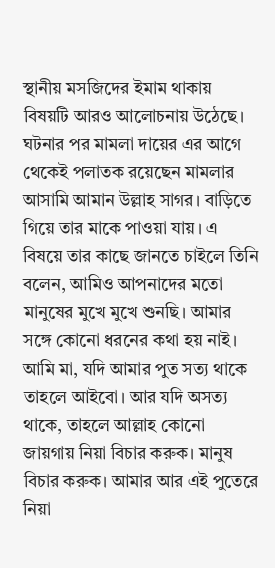স্থানীয় মসজিদের ইমাম থাকায় বিষয়টি আরও আলোচনায় উঠেছে। ঘটনার পর মামলা দায়ের এর আগে থেকেই পলাতক রয়েছেন মামলার আসামি আমান উল্লাহ সাগর। বাড়িতে গিয়ে তার মাকে পাওয়া যায়। এ বিষয়ে তার কাছে জানতে চাইলে তিনি বলেন, আমিও আপনাদের মতো মানুষের মুখে মুখে শুনছি। আমার সঙ্গে কোনো ধরনের কথা হয় নাই। আমি মা, যদি আমার পুত সত্য থাকে তাহলে আইবো। আর যদি অসত্য থাকে, তাহলে আল্লাহ কোনো জায়গায় নিয়া বিচার করুক। মানুষ বিচার করুক। আমার আর এই পুতেরে নিয়া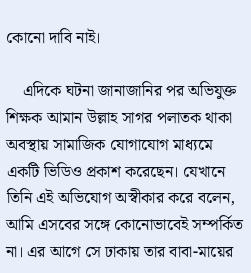কোনো দাবি নাই।

    এদিকে ঘটনা জানাজানির পর অভিযুক্ত শিক্ষক আমান উল্লাহ সাগর পলাতক থাকা অবস্থায় সামাজিক যোগাযোগ মাধ্যমে একটি ভিডিও প্রকাশ করেছেন। যেখানে তিনি এই অভিযোগ অস্বীকার করে বলেন, আমি এসবের সঙ্গে কোনোভাবেই সম্পর্কিত না। এর আগে সে ঢাকায় তার বাবা-মায়ের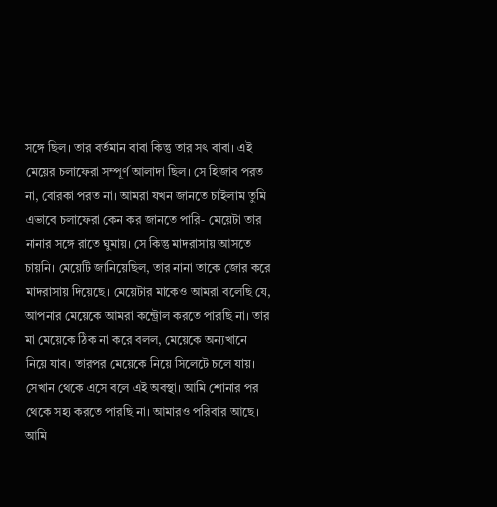সঙ্গে ছিল। তার বর্তমান বাবা কিন্তু তার সৎ বাবা। এই মেয়ের চলাফেরা সম্পূর্ণ আলাদা ছিল। সে হিজাব পরত না, বোরকা পরত না। আমরা যখন জানতে চাইলাম তুমি এভাবে চলাফেরা কেন কর জানতে পারি- মেয়েটা তার নানার সঙ্গে রাতে ঘুমায়। সে কিন্তু মাদরাসায় আসতে চায়নি। মেয়েটি জানিয়েছিল, তার নানা তাকে জোর করে মাদরাসায় দিয়েছে। মেয়েটার মাকেও আমরা বলেছি যে, আপনার মেয়েকে আমরা কন্ট্রোল করতে পারছি না। তার মা মেয়েকে ঠিক না করে বলল, মেয়েকে অন্যখানে নিয়ে যাব। তারপর মেয়েকে নিয়ে সিলেটে চলে যায়। সেখান থেকে এসে বলে এই অবস্থা। আমি শোনার পর থেকে সহ্য করতে পারছি না। আমারও পরিবার আছে। আমি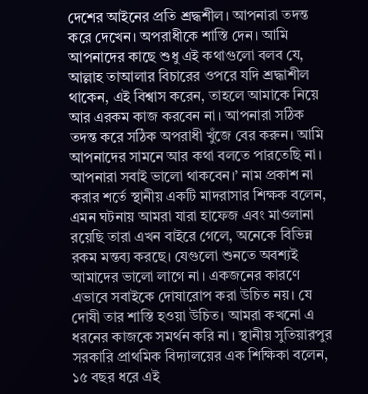দেশের আইনের প্রতি শ্রদ্ধশীল। আপনারা তদন্ত করে দেখেন। অপরাধীকে শাস্তি দেন। আমি আপনাদের কাছে শুধু এই কথাগুলো বলব যে, আল্লাহ তাআলার বিচারের ওপরে যদি শ্রদ্ধাশীল থাকেন, এই বিশ্বাস করেন, তাহলে আমাকে নিয়ে আর এরকম কাজ করবেন না। আপনারা সঠিক তদন্ত করে সঠিক অপরাধী খুঁজে বের করুন। আমি আপনাদের সামনে আর কথা বলতে পারতেছি না। আপনারা সবাই ভালো থাকবেন।’ নাম প্রকাশ না করার শর্তে স্থানীয় একটি মাদরাসার শিক্ষক বলেন, এমন ঘটনায় আমরা যারা হাফেজ এবং মাওলানা রয়েছি তারা এখন বাইরে গেলে, অনেকে বিভিন্ন রকম মন্তব্য করছে। যেগুলো শুনতে অবশ্যই আমাদের ভালো লাগে না। একজনের কারণে এভাবে সবাইকে দোষারোপ করা উচিত নয়। যে দোষী তার শাস্তি হওয়া উচিত। আমরা কখনো এ ধরনের কাজকে সমর্থন করি না। স্থানীয় সুতিয়ারপুর সরকারি প্রাথমিক বিদ্যালয়ের এক শিক্ষিকা বলেন, ১৫ বছর ধরে এই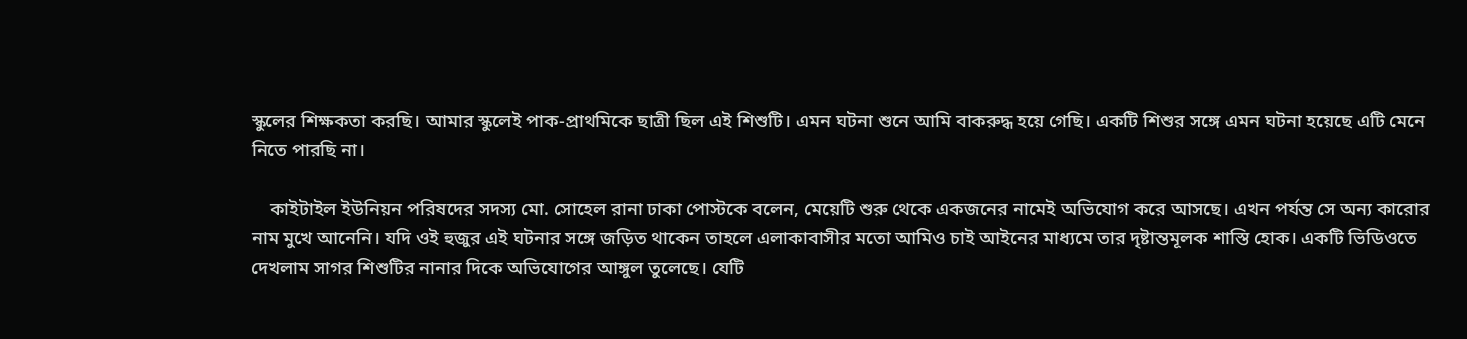স্কুলের শিক্ষকতা করছি। আমার স্কুলেই পাক-প্রাথমিকে ছাত্রী ছিল এই শিশুটি। এমন ঘটনা শুনে আমি বাকরুদ্ধ হয়ে গেছি। একটি শিশুর সঙ্গে এমন ঘটনা হয়েছে এটি মেনে নিতে পারছি না।

    কাইটাইল ইউনিয়ন পরিষদের সদস্য মো. সোহেল রানা ঢাকা পোস্টকে বলেন, মেয়েটি শুরু থেকে একজনের নামেই অভিযোগ করে আসছে। এখন পর্যন্ত সে অন্য কারোর নাম মুখে আনেনি। যদি ওই হুজুর এই ঘটনার সঙ্গে জড়িত থাকেন তাহলে এলাকাবাসীর মতো আমিও চাই আইনের মাধ্যমে তার দৃষ্টান্তমূলক শাস্তি হোক। একটি ভিডিওতে দেখলাম সাগর শিশুটির নানার দিকে অভিযোগের আঙ্গুল তুলেছে। যেটি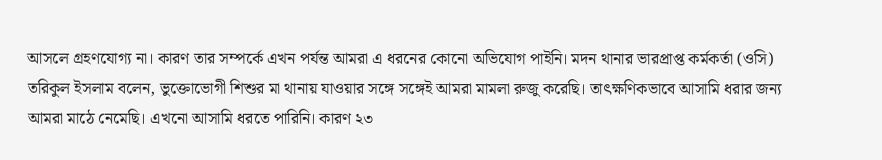আসলে গ্রহণযোগ্য না। কারণ তার সম্পর্কে এখন পর্যন্ত আমরা এ ধরনের কোনো অভিযোগ পাইনি। মদন থানার ভারপ্রাপ্ত কর্মকর্তা (ওসি) তরিকুল ইসলাম বলেন, ভুক্তোভোগী শিশুর মা থানায় যাওয়ার সঙ্গে সঙ্গেই আমরা মামলা রুজু করেছি। তাৎক্ষণিকভাবে আসামি ধরার জন্য আমরা মাঠে নেমেছি। এখনো আসামি ধরতে পারিনি। কারণ ২৩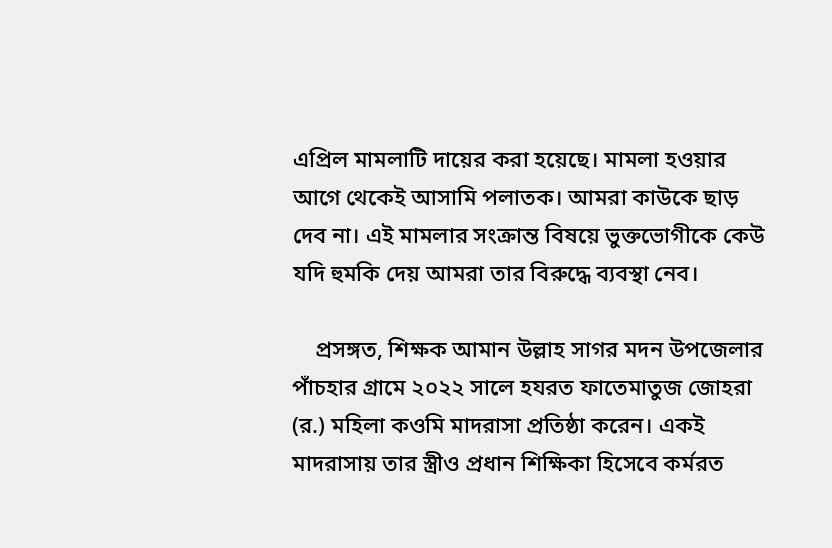এপ্রিল মামলাটি দায়ের করা হয়েছে। মামলা হওয়ার আগে থেকেই আসামি পলাতক। আমরা কাউকে ছাড় দেব না। এই মামলার সংক্রান্ত বিষয়ে ভুক্তভোগীকে কেউ যদি হুমকি দেয় আমরা তার বিরুদ্ধে ব্যবস্থা নেব।

    প্রসঙ্গত, শিক্ষক আমান উল্লাহ সাগর মদন উপজেলার পাঁচহার গ্রামে ২০২২ সালে হযরত ফাতেমাতুজ জোহরা (র.) মহিলা কওমি মাদরাসা প্রতিষ্ঠা করেন। একই মাদরাসায় তার স্ত্রীও প্রধান শিক্ষিকা হিসেবে কর্মরত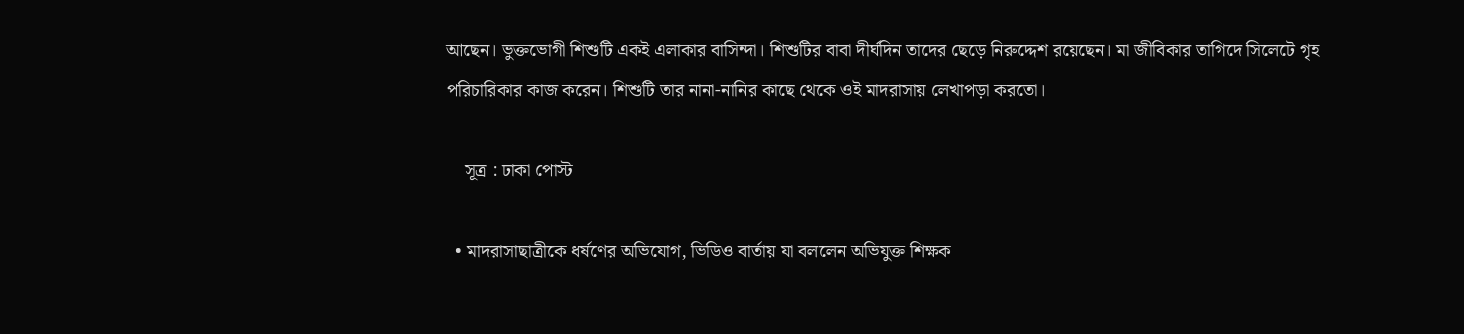আছেন। ভুক্তভোগী শিশুটি একই এলাকার বাসিন্দা। শিশুটির বাবা দীর্ঘদিন তাদের ছেড়ে নিরুদ্দেশ রয়েছেন। মা জীবিকার তাগিদে সিলেটে গৃহ পরিচারিকার কাজ করেন। শিশুটি তার নানা-নানির কাছে থেকে ওই মাদরাসায় লেখাপড়া করতো।

    সূত্র : ঢাকা পোস্ট

  • মাদরাসাছাত্রীকে ধর্ষণের অভিযোগ, ভিডিও বার্তায় যা বললেন অভিযুক্ত শিক্ষক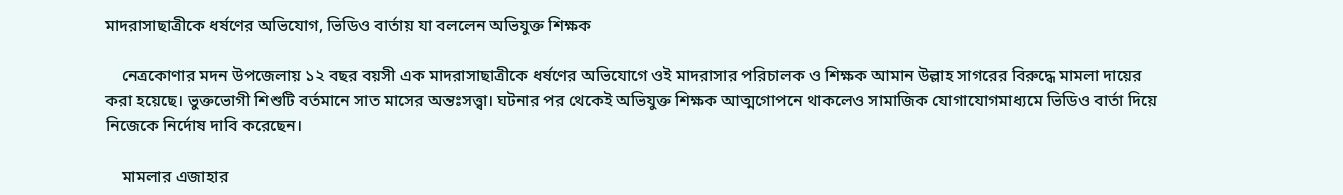মাদরাসাছাত্রীকে ধর্ষণের অভিযোগ, ভিডিও বার্তায় যা বললেন অভিযুক্ত শিক্ষক

    নেত্রকোণার মদন উপজেলায় ১২ বছর বয়সী এক মাদরাসাছাত্রীকে ধর্ষণের অভিযোগে ওই মাদরাসার পরিচালক ও শিক্ষক আমান উল্লাহ সাগরের বিরুদ্ধে মামলা দায়ের করা হয়েছে। ভুক্তভোগী শিশুটি বর্তমানে সাত মাসের অন্তঃসত্ত্বা। ঘটনার পর থেকেই অভিযুক্ত শিক্ষক আত্মগোপনে থাকলেও সামাজিক যোগাযোগমাধ্যমে ভিডিও বার্তা দিয়ে নিজেকে নির্দোষ দাবি করেছেন।

    মামলার এজাহার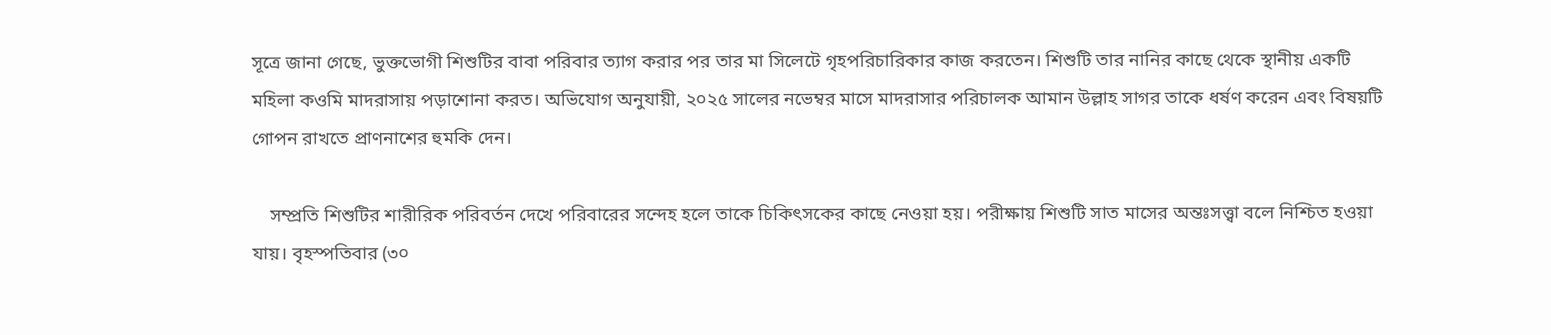সূত্রে জানা গেছে, ভুক্তভোগী শিশুটির বাবা পরিবার ত্যাগ করার পর তার মা সিলেটে গৃহপরিচারিকার কাজ করতেন। শিশুটি তার নানির কাছে থেকে স্থানীয় একটি মহিলা কওমি মাদরাসায় পড়াশোনা করত। অভিযোগ অনুযায়ী, ২০২৫ সালের নভেম্বর মাসে মাদরাসার পরিচালক আমান উল্লাহ সাগর তাকে ধর্ষণ করেন এবং বিষয়টি গোপন রাখতে প্রাণনাশের হুমকি দেন।

    সম্প্রতি শিশুটির শারীরিক পরিবর্তন দেখে পরিবারের সন্দেহ হলে তাকে চিকিৎসকের কাছে নেওয়া হয়। পরীক্ষায় শিশুটি সাত মাসের অন্তঃসত্ত্বা বলে নিশ্চিত হওয়া যায়। বৃহস্পতিবার (৩০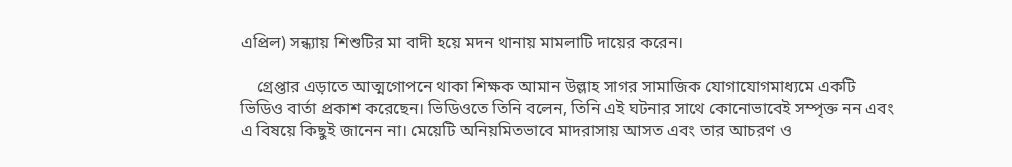এপ্রিল) সন্ধ্যায় শিশুটির মা বাদী হয়ে মদন থানায় মামলাটি দায়ের করেন।

    গ্রেপ্তার এড়াতে আত্মগোপনে থাকা শিক্ষক আমান উল্লাহ সাগর সামাজিক যোগাযোগমাধ্যমে একটি ভিডিও বার্তা প্রকাশ করেছেন। ভিডিওতে তিনি বলেন, তিনি এই ঘটনার সাথে কোনোভাবেই সম্পৃক্ত নন এবং এ বিষয়ে কিছুই জানেন না। মেয়েটি অনিয়মিতভাবে মাদরাসায় আসত এবং তার আচরণ ও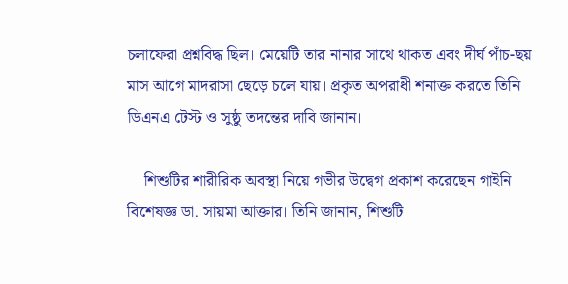চলাফেরা প্রশ্নবিদ্ধ ছিল। মেয়েটি তার নানার সাথে থাকত এবং দীর্ঘ পাঁচ-ছয় মাস আগে মাদরাসা ছেড়ে চলে যায়। প্রকৃত অপরাধী শনাক্ত করতে তিনি ডিএনএ টেস্ট ও সুষ্ঠু তদন্তের দাবি জানান।

    শিশুটির শারীরিক অবস্থা নিয়ে গভীর উদ্বেগ প্রকাশ করেছেন গাইনি বিশেষজ্ঞ ডা. সায়মা আক্তার। তিনি জানান, শিশুটি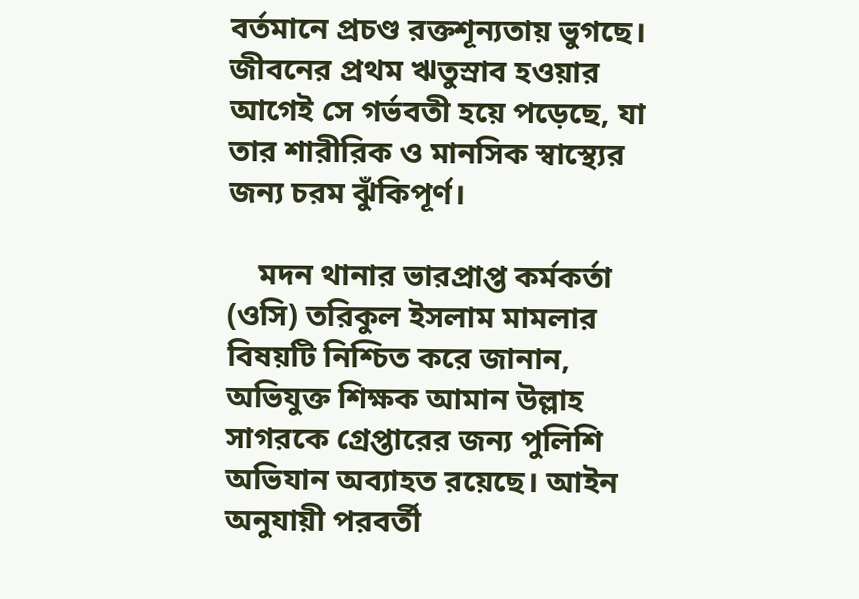বর্তমানে প্রচণ্ড রক্তশূন্যতায় ভুগছে। জীবনের প্রথম ঋতুস্রাব হওয়ার আগেই সে গর্ভবতী হয়ে পড়েছে, যা তার শারীরিক ও মানসিক স্বাস্থ্যের জন্য চরম ঝুঁকিপূর্ণ।

    মদন থানার ভারপ্রাপ্ত কর্মকর্তা (ওসি) তরিকুল ইসলাম মামলার বিষয়টি নিশ্চিত করে জানান, অভিযুক্ত শিক্ষক আমান উল্লাহ সাগরকে গ্রেপ্তারের জন্য পুলিশি অভিযান অব্যাহত রয়েছে। আইন অনুযায়ী পরবর্তী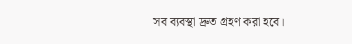সব ব্যবস্থা দ্রুত গ্রহণ করা হবে।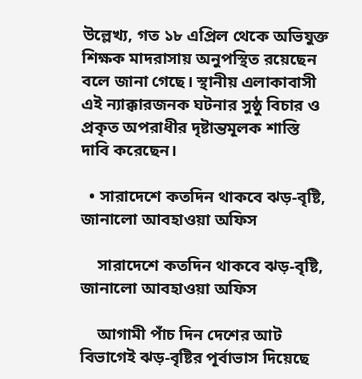উল্লেখ্য, গত ১৮ এপ্রিল থেকে অভিযুক্ত শিক্ষক মাদরাসায় অনুপস্থিত রয়েছেন বলে জানা গেছে। স্থানীয় এলাকাবাসী এই ন্যাক্কারজনক ঘটনার সুষ্ঠু বিচার ও প্রকৃত অপরাধীর দৃষ্টান্তমূলক শাস্তি দাবি করেছেন।

  • সারাদেশে কতদিন থাকবে ঝড়-বৃষ্টি, জানালো আবহাওয়া অফিস

    সারাদেশে কতদিন থাকবে ঝড়-বৃষ্টি, জানালো আবহাওয়া অফিস

    আগামী পাঁচ দিন দেশের আট বিভাগেই ঝড়-বৃষ্টির পূর্বাভাস দিয়েছে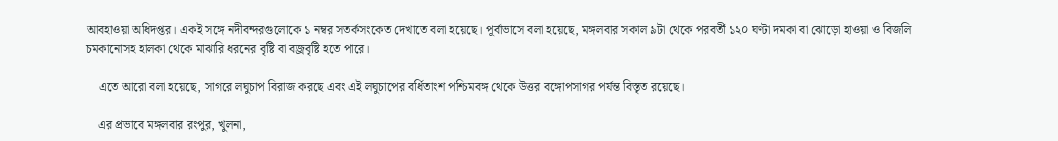আবহাওয়া অধিদপ্তর। একই সঙ্গে নদীবন্দরগুলোকে ১ নম্বর সতর্কসংকেত দেখাতে বলা হয়েছে। পূর্বাভাসে বলা হয়েছে, মঙ্গলবার সকাল ৯টা থেকে পরবর্তী ১২০ ঘণ্টা দমকা বা ঝোড়ো হাওয়া ও বিজলি চমকানোসহ হালকা থেকে মাঝারি ধরনের বৃষ্টি বা বজ্রবৃষ্টি হতে পারে।

    এতে আরো বলা হয়েছে, সাগরে লঘুচাপ বিরাজ করছে এবং এই লঘুচাপের বর্ধিতাংশ পশ্চিমবঙ্গ থেকে উত্তর বঙ্গোপসাগর পর্যন্ত বিস্তৃত রয়েছে।

    এর প্রভাবে মঙ্গলবার রংপুর, খুলনা,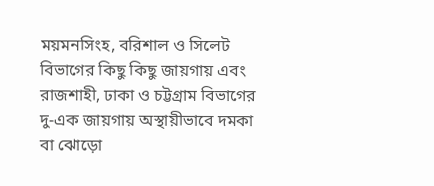ময়মনসিংহ, বরিশাল ও সিলেট বিভাগের কিছু কিছু জায়গায় এবং রাজশাহী, ঢাকা ও চট্টগ্রাম বিভাগের দু-এক জায়গায় অস্থায়ীভাবে দমকা বা ঝোড়ো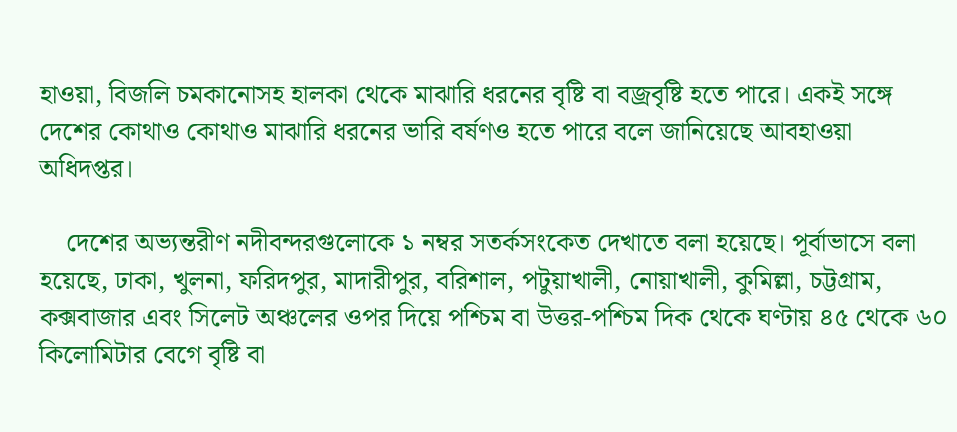হাওয়া, বিজলি চমকানোসহ হালকা থেকে মাঝারি ধরনের বৃষ্টি বা বজ্রবৃষ্টি হতে পারে। একই সঙ্গে দেশের কোথাও কোথাও মাঝারি ধরনের ভারি বর্ষণও হতে পারে বলে জানিয়েছে আবহাওয়া অধিদপ্তর।

    দেশের অভ্যন্তরীণ নদীবন্দরগুলোকে ১ নম্বর সতর্কসংকেত দেখাতে বলা হয়েছে। পূর্বাভাসে বলা হয়েছে, ঢাকা, খুলনা, ফরিদপুর, মাদারীপুর, বরিশাল, পটুয়াখালী, নোয়াখালী, কুমিল্লা, চট্টগ্রাম, কক্সবাজার এবং সিলেট অঞ্চলের ওপর দিয়ে পশ্চিম বা উত্তর-পশ্চিম দিক থেকে ঘণ্টায় ৪৫ থেকে ৬০ কিলোমিটার বেগে বৃষ্টি বা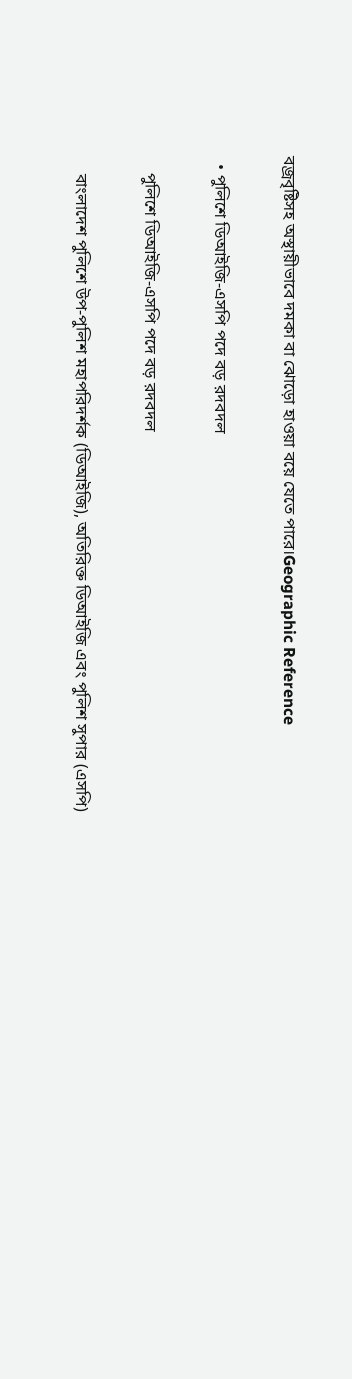বজ্রবৃষ্টিসহ অস্থায়ীভাবে দমকা বা ঝোড়ো হাওয়া বয়ে যেতে পারে।Geographic Reference

  • পুলিশে ডিআইজি-এসপি পদে বড় রদবদল

    পুলিশে ডিআইজি-এসপি পদে বড় রদবদল

    বাংলাদেশ পুলিশে উপ-পুলিশ মহাপরিদর্শক (ডিআইজি), অতিরিক্ত ডিআইজি এবং পুলিশ সুপার (এসপি)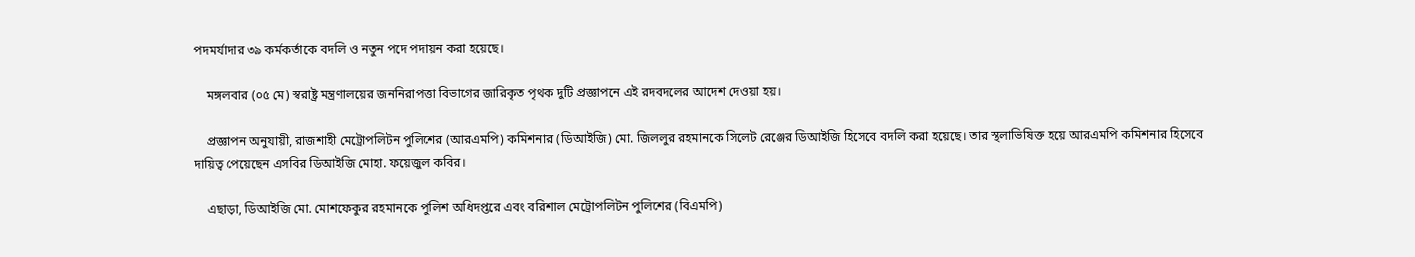পদমর্যাদার ৩৯ কর্মকর্তাকে বদলি ও নতুন পদে পদায়ন করা হয়েছে।

    মঙ্গলবার (০৫ মে) স্বরাষ্ট্র মন্ত্রণালয়ের জননিরাপত্তা বিভাগের জারিকৃত পৃথক দুটি প্রজ্ঞাপনে এই রদবদলের আদেশ দেওয়া হয়।

    প্রজ্ঞাপন অনুযায়ী, রাজশাহী মেট্রোপলিটন পুলিশের (আরএমপি) কমিশনার (ডিআইজি) মো. জিললুর রহমানকে সিলেট রেঞ্জের ডিআইজি হিসেবে বদলি করা হয়েছে। তার স্থলাভিষিক্ত হয়ে আরএমপি কমিশনার হিসেবে দায়িত্ব পেয়েছেন এসবির ডিআইজি মোহা. ফয়েজুল কবির।

    এছাড়া, ডিআইজি মো. মোশফেকুর রহমানকে পুলিশ অধিদপ্তরে এবং বরিশাল মেট্রোপলিটন পুলিশের (বিএমপি)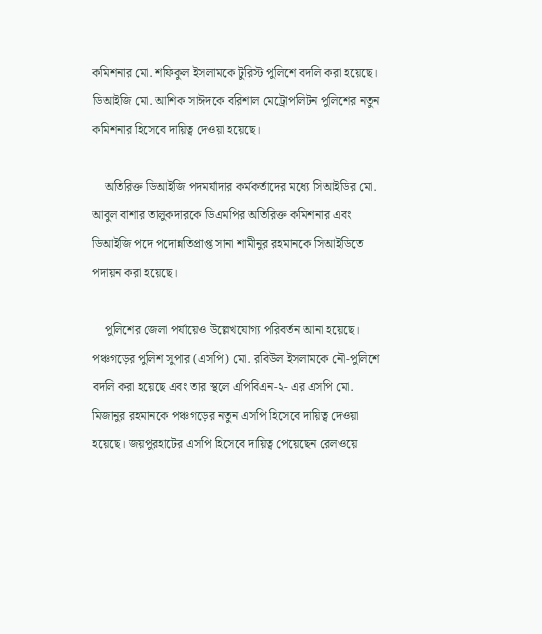কমিশনার মো. শফিকুল ইসলামকে টুরিস্ট পুলিশে বদলি করা হয়েছে। ডিআইজি মো. আশিক সাঈদকে বরিশাল মেট্রোপলিটন পুলিশের নতুন কমিশনার হিসেবে দায়িত্ব দেওয়া হয়েছে।

    অতিরিক্ত ডিআইজি পদমর্যাদার কর্মকর্তাদের মধ্যে সিআইডির মো. আবুল বাশার তালুকদারকে ডিএমপির অতিরিক্ত কমিশনার এবং ডিআইজি পদে পদোন্নতিপ্রাপ্ত সানা শামীনুর রহমানকে সিআইডিতে পদায়ন করা হয়েছে।

    পুলিশের জেলা পর্যায়েও উল্লেখযোগ্য পরিবর্তন আনা হয়েছে। পঞ্চগড়ের পুলিশ সুপার (এসপি) মো. রবিউল ইসলামকে নৌ-পুলিশে বদলি করা হয়েছে এবং তার স্থলে এপিবিএন-২- এর এসপি মো. মিজানুর রহমানকে পঞ্চগড়ের নতুন এসপি হিসেবে দায়িত্ব দেওয়া হয়েছে। জয়পুরহাটের এসপি হিসেবে দায়িত্ব পেয়েছেন রেলওয়ে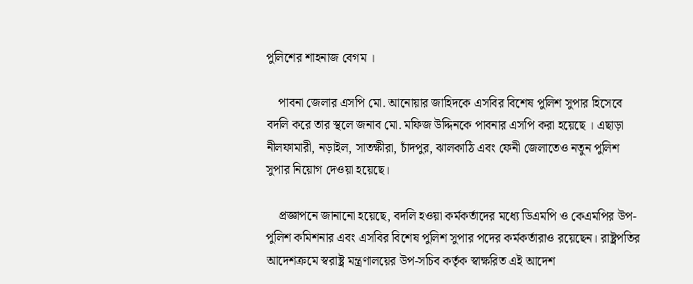পুলিশের শাহনাজ বেগম ।

    পাবনা জেলার এসপি মো. আনোয়ার জাহিদকে এসবির বিশেষ পুলিশ সুপার হিসেবে বদলি করে তার স্থলে জনাব মো. মফিজ উদ্দিনকে পাবনার এসপি করা হয়েছে । এছাড়া নীলফামারী, নড়াইল, সাতক্ষীরা, চাঁদপুর, ঝালকাঠি এবং ফেনী জেলাতেও নতুন পুলিশ সুপার নিয়োগ দেওয়া হয়েছে।

    প্রজ্ঞাপনে জানানো হয়েছে, বদলি হওয়া কর্মকর্তাদের মধ্যে ডিএমপি ও কেএমপির উপ-পুলিশ কমিশনার এবং এসবির বিশেষ পুলিশ সুপার পদের কর্মকর্তারাও রয়েছেন। রাষ্ট্রপতির আদেশক্রমে স্বরাষ্ট্র মন্ত্রণালয়ের উপ-সচিব কর্তৃক স্বাক্ষরিত এই আদেশ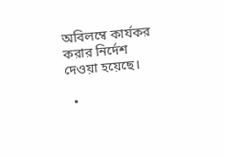অবিলম্বে কার্যকর করার নির্দেশ দেওয়া হয়েছে।

  •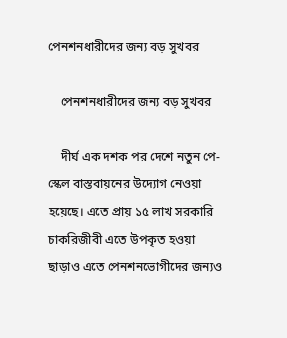পেনশনধারীদের জন্য বড় সুখবর

    পেনশনধারীদের জন্য বড় সুখবর

    দীর্ঘ এক দশক পর দেশে নতুন পে-স্কেল বাস্তবায়নের উদ্যোগ নেওয়া হয়েছে। এতে প্রায় ১৫ লাখ সরকারি চাকরিজীবী এতে উপকৃত হওয়া ছাড়াও এতে পেনশনভোগীদের জন্যও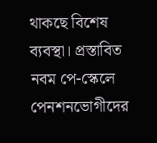থাকছে বিশেষ ব্যবস্থা। প্রস্তাবিত নবম পে-স্কেলে পেনশনভোগীদের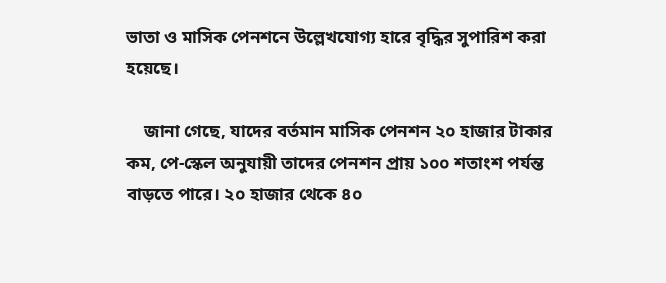ভাতা ও মাসিক পেনশনে উল্লেখযোগ্য হারে বৃদ্ধির সুপারিশ করা হয়েছে।

    জানা গেছে, যাদের বর্তমান মাসিক পেনশন ২০ হাজার টাকার কম, পে-স্কেল অনুযায়ী তাদের পেনশন প্রায় ১০০ শতাংশ পর্যন্ত বাড়তে পারে। ২০ হাজার থেকে ৪০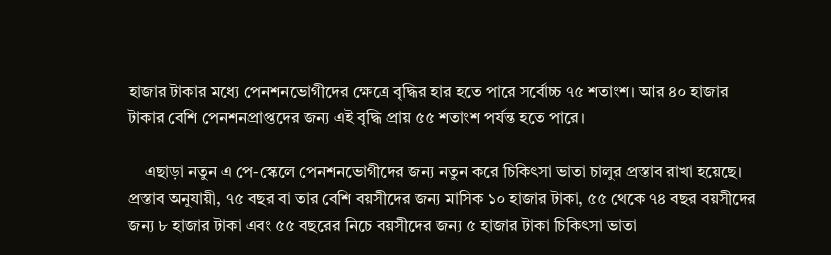হাজার টাকার মধ্যে পেনশনভোগীদের ক্ষেত্রে বৃদ্ধির হার হতে পারে সর্বোচ্চ ৭৫ শতাংশ। আর ৪০ হাজার টাকার বেশি পেনশনপ্রাপ্তদের জন্য এই বৃদ্ধি প্রায় ৫৫ শতাংশ পর্যন্ত হতে পারে।

    এছাড়া নতুন এ পে-স্কেলে পেনশনভোগীদের জন্য নতুন করে চিকিৎসা ভাতা চালুর প্রস্তাব রাখা হয়েছে। প্রস্তাব অনুযায়ী, ৭৫ বছর বা তার বেশি বয়সীদের জন্য মাসিক ১০ হাজার টাকা, ৫৫ থেকে ৭৪ বছর বয়সীদের জন্য ৮ হাজার টাকা এবং ৫৫ বছরের নিচে বয়সীদের জন্য ৫ হাজার টাকা চিকিৎসা ভাতা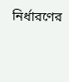নির্ধারণের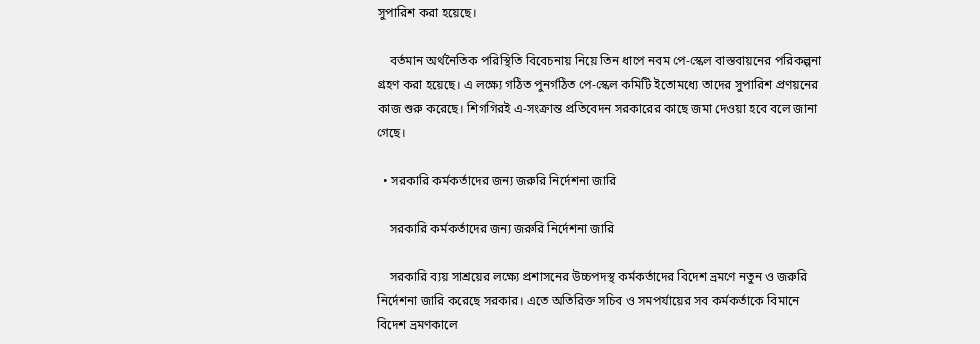সুপারিশ করা হয়েছে।

    বর্তমান অর্থনৈতিক পরিস্থিতি বিবেচনায় নিয়ে তিন ধাপে নবম পে-স্কেল বাস্তবায়নের পরিকল্পনা গ্রহণ করা হয়েছে। এ লক্ষ্যে গঠিত পুনর্গঠিত পে-স্কেল কমিটি ইতোমধ্যে তাদের সুপারিশ প্রণয়নের কাজ শুরু করেছে। শিগগিরই এ-সংক্রান্ত প্রতিবেদন সরকারের কাছে জমা দেওয়া হবে বলে জানা গেছে।

  • সরকারি কর্মকর্তাদের জন্য জরুরি নির্দেশনা জারি

    সরকারি কর্মকর্তাদের জন্য জরুরি নির্দেশনা জারি

    সরকারি ব্যয় সাশ্রয়ের লক্ষ্যে প্রশাসনের উচ্চপদস্থ কর্মকর্তাদের বিদেশ ভ্রমণে নতুন ও জরুরি নির্দেশনা জারি করেছে সরকার। এতে অতিরিক্ত সচিব ও সমপর্যায়ের সব কর্মকর্তাকে বিমানে বিদেশ ভ্রমণকালে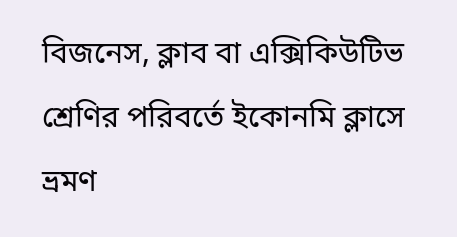বিজনেস, ক্লাব বা এক্সিকিউটিভ শ্রেণির পরিবর্তে ইকোনমি ক্লাসে ভ্রমণ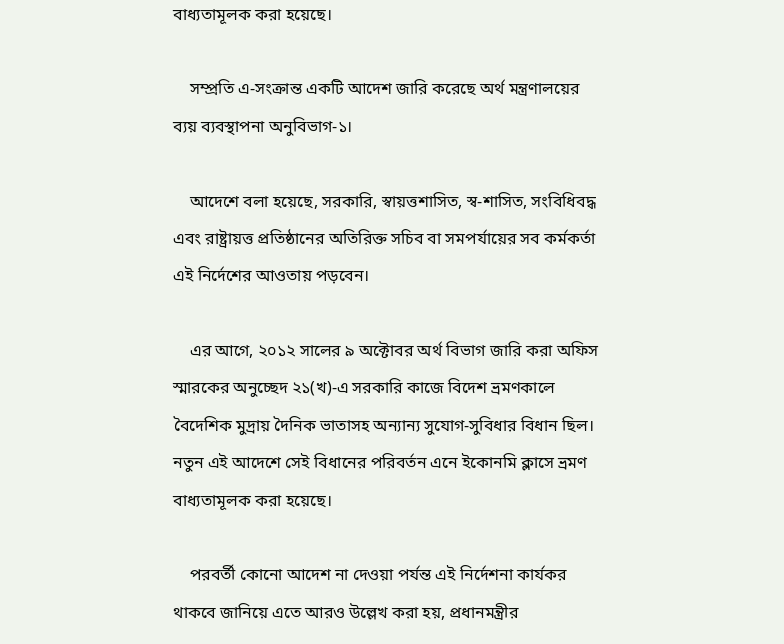বাধ্যতামূলক করা হয়েছে।

    সম্প্রতি এ-সংক্রান্ত একটি আদেশ জারি করেছে অর্থ মন্ত্রণালয়ের ব্যয় ব্যবস্থাপনা অনুবিভাগ-১।

    আদেশে বলা হয়েছে, সরকারি, স্বায়ত্তশাসিত, স্ব-শাসিত, সংবিধিবদ্ধ এবং রাষ্ট্রায়ত্ত প্রতিষ্ঠানের অতিরিক্ত সচিব বা সমপর্যায়ের সব কর্মকর্তা এই নির্দেশের আওতায় পড়বেন।

    এর আগে, ২০১২ সালের ৯ অক্টোবর অর্থ বিভাগ জারি করা অফিস স্মারকের অনুচ্ছেদ ২১(খ)-এ সরকারি কাজে বিদেশ ভ্রমণকালে বৈদেশিক মুদ্রায় দৈনিক ভাতাসহ অন্যান্য সুযোগ-সুবিধার বিধান ছিল। নতুন এই আদেশে সেই বিধানের পরিবর্তন এনে ইকোনমি ক্লাসে ভ্রমণ বাধ্যতামূলক করা হয়েছে।

    পরবর্তী কোনো আদেশ না দেওয়া পর্যন্ত এই নির্দেশনা কার্যকর থাকবে জানিয়ে এতে আরও উল্লেখ করা হয়, প্রধানমন্ত্রীর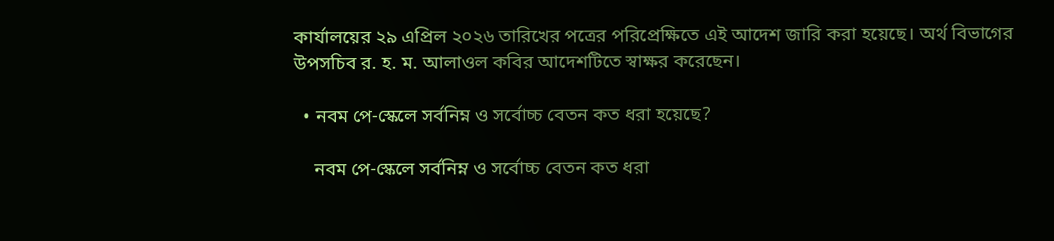কার্যালয়ের ২৯ এপ্রিল ২০২৬ তারিখের পত্রের পরিপ্রেক্ষিতে এই আদেশ জারি করা হয়েছে। অর্থ বিভাগের উপসচিব র. হ. ম. আলাওল কবির আদেশটিতে স্বাক্ষর করেছেন।

  • নবম পে-স্কেলে সর্বনিম্ন ও সর্বোচ্চ বেতন কত ধরা হয়েছে?

    নবম পে-স্কেলে সর্বনিম্ন ও সর্বোচ্চ বেতন কত ধরা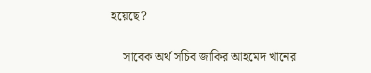হয়েছে?

    সাবেক অর্থ সচিব জাকির আহমেদ খানের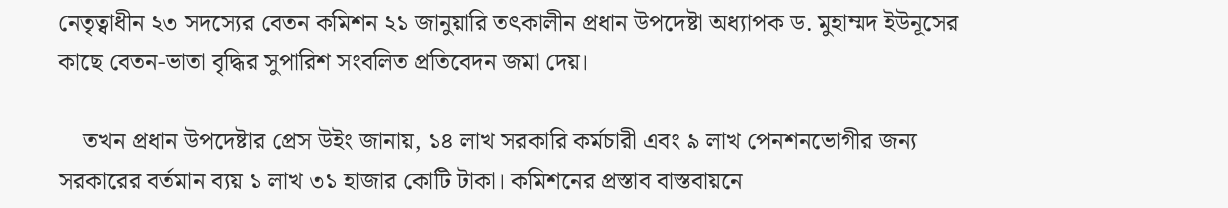নেতৃত্বাধীন ২৩ সদস্যের বেতন কমিশন ২১ জানুয়ারি তৎকালীন প্রধান উপদেষ্টা অধ্যাপক ড. মুহাম্মদ ইউনূসের কাছে বেতন-ভাতা বৃদ্ধির সুপারিশ সংবলিত প্রতিবেদন জমা দেয়।

    তখন প্রধান উপদেষ্টার প্রেস উইং জানায়, ১৪ লাখ সরকারি কর্মচারী এবং ৯ লাখ পেনশনভোগীর জন্য সরকারের বর্তমান ব্যয় ১ লাখ ৩১ হাজার কোটি টাকা। কমিশনের প্রস্তাব বাস্তবায়নে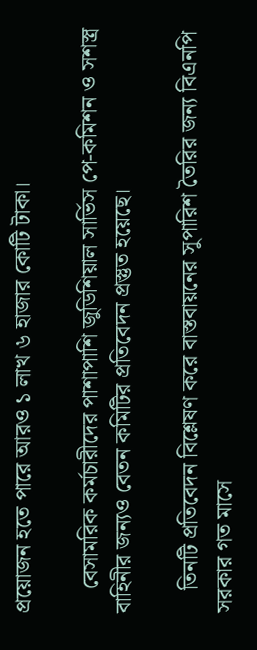প্রয়োজন হতে পারে আরও ১ লাখ ৬ হাজার কোটি টাকা।

    বেসামরিক কর্মচারীদের পাশাপাশি জুডিশিয়াল সার্ভিস পে-কমিশন ও সশস্ত্র বাহিনীর জন্যও বেতন কমিটির প্রতিবেদন প্রস্তুত হয়েছে।

    তিনটি প্রতিবেদন বিশ্লেষণ করে বাস্তবায়নের সুপারিশ তৈরির জন্য বিএনপি সরকার গত মাসে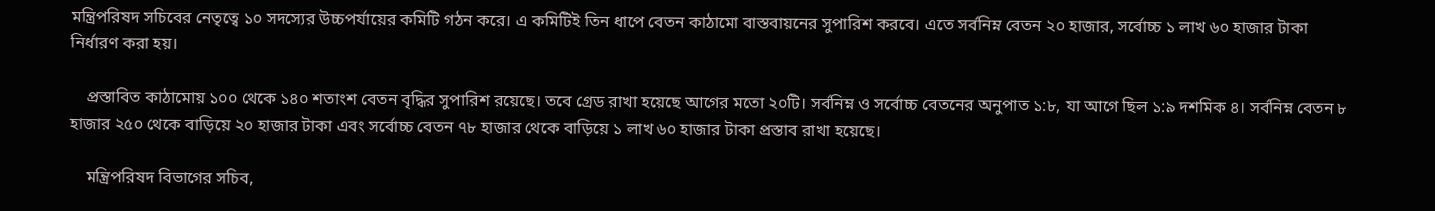মন্ত্রিপরিষদ সচিবের নেতৃত্বে ১০ সদস্যের উচ্চপর্যায়ের কমিটি গঠন করে। এ কমিটিই তিন ধাপে বেতন কাঠামো বাস্তবায়নের সুপারিশ করবে। এতে সর্বনিম্ন বেতন ২০ হাজার, সর্বোচ্চ ১ লাখ ৬০ হাজার টাকা নির্ধারণ করা হয়।

    প্রস্তাবিত কাঠামোয় ১০০ থেকে ১৪০ শতাংশ বেতন বৃদ্ধির সুপারিশ রয়েছে। তবে গ্রেড রাখা হয়েছে আগের মতো ২০টি। সর্বনিম্ন ও সর্বোচ্চ বেতনের অনুপাত ১:৮, যা আগে ছিল ১:৯ দশমিক ৪। সর্বনিম্ন বেতন ৮ হাজার ২৫০ থেকে বাড়িয়ে ২০ হাজার টাকা এবং সর্বোচ্চ বেতন ৭৮ হাজার থেকে বাড়িয়ে ১ লাখ ৬০ হাজার টাকা প্রস্তাব রাখা হয়েছে।

    মন্ত্রিপরিষদ বিভাগের সচিব,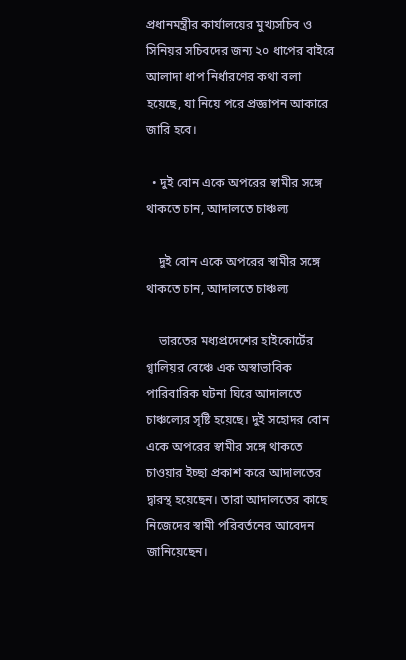প্রধানমন্ত্রীর কার্যালয়ের মুখ্যসচিব ও সিনিয়র সচিবদের জন্য ২০ ধাপের বাইরে আলাদা ধাপ নির্ধারণের কথা বলা হয়েছে, যা নিয়ে পরে প্রজ্ঞাপন আকারে জারি হবে।

  • দুই বোন একে অপরের স্বামীর সঙ্গে থাকতে চান, আদালতে চাঞ্চল্য

    দুই বোন একে অপরের স্বামীর সঙ্গে থাকতে চান, আদালতে চাঞ্চল্য

    ভারতের মধ্যপ্রদেশের হাইকোর্টের গ্বালিয়র বেঞ্চে এক অস্বাভাবিক পারিবারিক ঘটনা ঘিরে আদালতে চাঞ্চল্যের সৃষ্টি হয়েছে। দুই সহোদর বোন একে অপরের স্বামীর সঙ্গে থাকতে চাওয়ার ইচ্ছা প্রকাশ করে আদালতের দ্বারস্থ হয়েছেন। তারা আদালতের কাছে নিজেদের স্বামী পরিবর্তনের আবেদন জানিয়েছেন।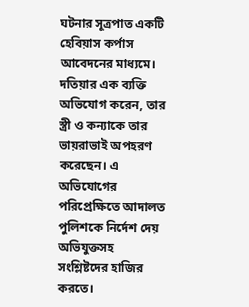ঘটনার সূত্রপাত একটি হেবিয়াস কর্পাস আবেদনের মাধ্যমে। দতিয়ার এক ব্যক্তি অভিযোগ করেন, তার স্ত্রী ও কন্যাকে তার ভায়রাভাই অপহরণ করেছেন। এ অভিযোগের পরিপ্রেক্ষিতে আদালত পুলিশকে নির্দেশ দেয় অভিযুক্তসহ সংশ্লিষ্টদের হাজির করতে।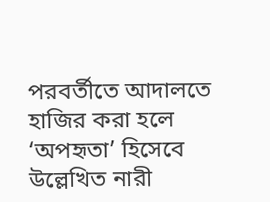পরবর্তীতে আদালতে হাজির করা হলে ‘অপহৃতা’ হিসেবে উল্লেখিত নারী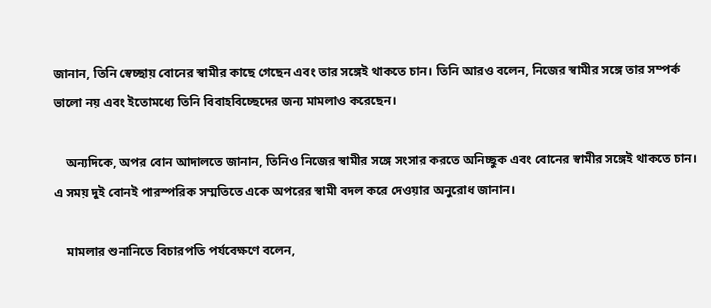জানান, তিনি স্বেচ্ছায় বোনের স্বামীর কাছে গেছেন এবং তার সঙ্গেই থাকতে চান। তিনি আরও বলেন, নিজের স্বামীর সঙ্গে তার সম্পর্ক ভালো নয় এবং ইতোমধ্যে তিনি বিবাহবিচ্ছেদের জন্য মামলাও করেছেন।

    অন্যদিকে, অপর বোন আদালতে জানান, তিনিও নিজের স্বামীর সঙ্গে সংসার করতে অনিচ্ছুক এবং বোনের স্বামীর সঙ্গেই থাকতে চান। এ সময় দুই বোনই পারস্পরিক সম্মতিতে একে অপরের স্বামী বদল করে দেওয়ার অনুরোধ জানান।

    মামলার শুনানিতে বিচারপতি পর্যবেক্ষণে বলেন,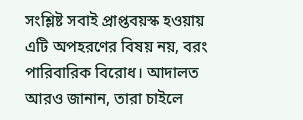সংশ্লিষ্ট সবাই প্রাপ্তবয়স্ক হওয়ায় এটি অপহরণের বিষয় নয়, বরং পারিবারিক বিরোধ। আদালত আরও জানান, তারা চাইলে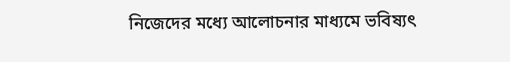নিজেদের মধ্যে আলোচনার মাধ্যমে ভবিষ্যৎ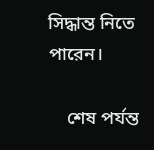সিদ্ধান্ত নিতে পারেন।

    শেষ পর্যন্ত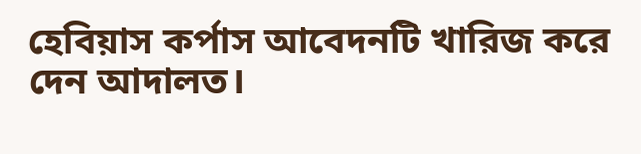হেবিয়াস কর্পাস আবেদনটি খারিজ করে দেন আদালত।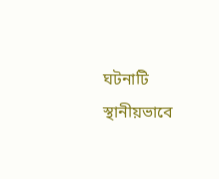ঘটনাটি স্থানীয়ভাবে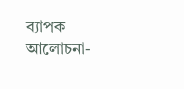ব্যাপক আলোচনা-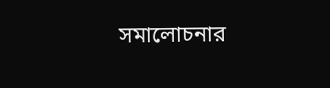সমালোচনার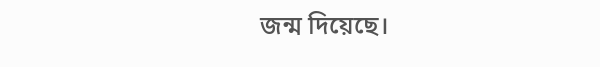জন্ম দিয়েছে।